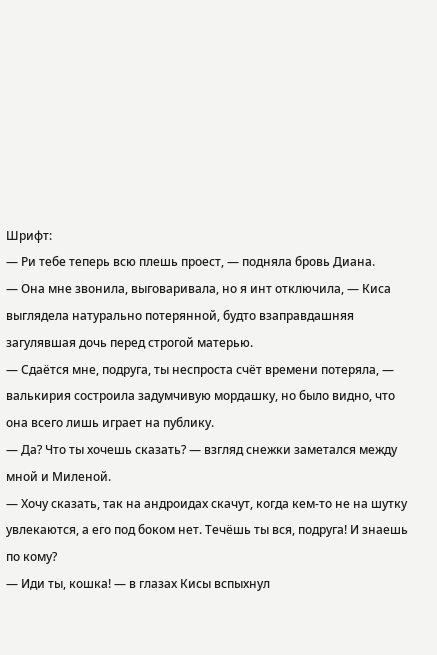Шрифт:
— Ри тебе теперь всю плешь проест, — подняла бровь Диана.
— Она мне звонила, выговаривала, но я инт отключила, — Киса выглядела натурально потерянной, будто взаправдашняя загулявшая дочь перед строгой матерью.
— Сдаётся мне, подруга, ты неспроста счёт времени потеряла, — валькирия состроила задумчивую мордашку, но было видно, что она всего лишь играет на публику.
— Да? Что ты хочешь сказать? — взгляд снежки заметался между мной и Миленой.
— Хочу сказать, так на андроидах скачут, когда кем-то не на шутку увлекаются, а его под боком нет. Течёшь ты вся, подруга! И знаешь по кому?
— Иди ты, кошка! — в глазах Кисы вспыхнул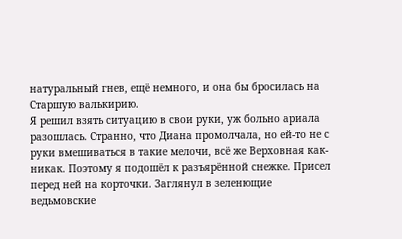натуральный гнев, ещё немного, и она бы бросилась на Старшую валькирию.
Я решил взять ситуацию в свои руки, уж больно ариала разошлась. Странно, что Диана промолчала, но ей-то не с руки вмешиваться в такие мелочи, всё же Верховная как-никак. Поэтому я подошёл к разъярённой снежке. Присел перед ней на корточки. Заглянул в зеленющие ведьмовские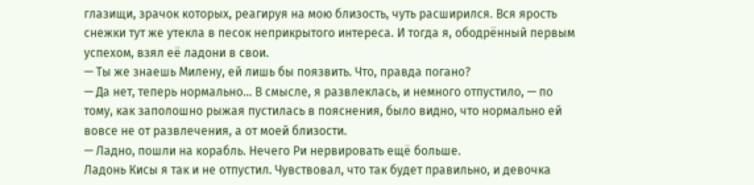глазищи, зрачок которых, реагируя на мою близость, чуть расширился. Вся ярость снежки тут же утекла в песок неприкрытого интереса. И тогда я, ободрённый первым успехом, взял её ладони в свои.
— Ты же знаешь Милену, ей лишь бы поязвить. Что, правда погано?
— Да нет, теперь нормально… В смысле, я развлеклась, и немного отпустило, — по тому, как заполошно рыжая пустилась в пояснения, было видно, что нормально ей вовсе не от развлечения, а от моей близости.
— Ладно, пошли на корабль. Нечего Ри нервировать ещё больше.
Ладонь Кисы я так и не отпустил. Чувствовал, что так будет правильно, и девочка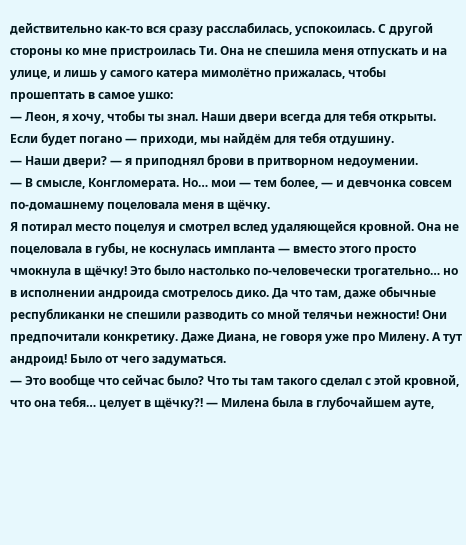действительно как-то вся сразу расслабилась, успокоилась. С другой стороны ко мне пристроилась Ти. Она не спешила меня отпускать и на улице, и лишь у самого катера мимолётно прижалась, чтобы прошептать в самое ушко:
— Леон, я хочу, чтобы ты знал. Наши двери всегда для тебя открыты. Если будет погано — приходи, мы найдём для тебя отдушину.
— Наши двери? — я приподнял брови в притворном недоумении.
— В смысле, Конгломерата. Но… мои — тем более, — и девчонка совсем по-домашнему поцеловала меня в щёчку.
Я потирал место поцелуя и смотрел вслед удаляющейся кровной. Она не поцеловала в губы, не коснулась импланта — вместо этого просто чмокнула в щёчку! Это было настолько по-человечески трогательно… но в исполнении андроида смотрелось дико. Да что там, даже обычные республиканки не спешили разводить со мной телячьи нежности! Они предпочитали конкретику. Даже Диана, не говоря уже про Милену. А тут андроид! Было от чего задуматься.
— Это вообще что сейчас было? Что ты там такого сделал с этой кровной, что она тебя… целует в щёчку?! — Милена была в глубочайшем ауте,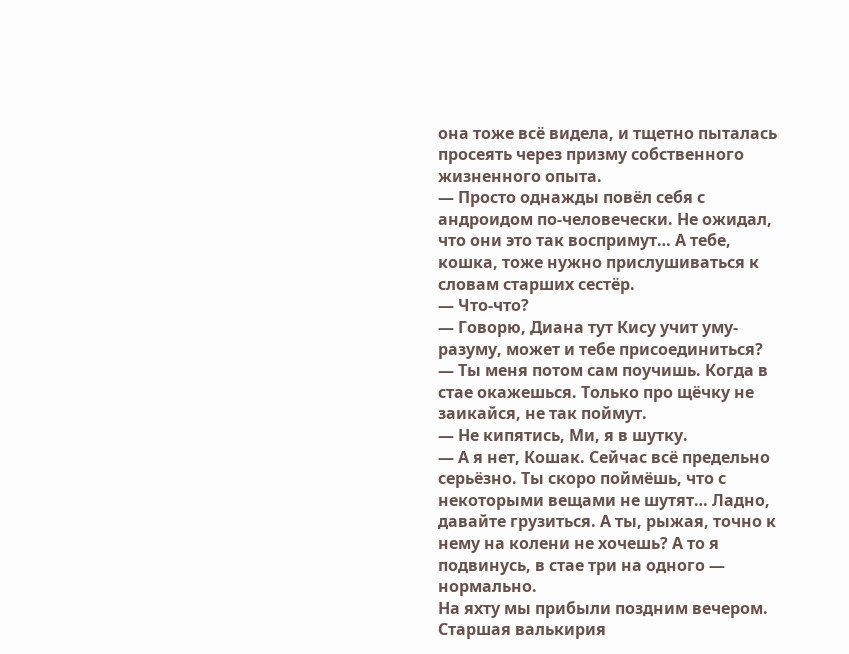она тоже всё видела, и тщетно пыталась просеять через призму собственного жизненного опыта.
— Просто однажды повёл себя с андроидом по-человечески. Не ожидал, что они это так воспримут… А тебе, кошка, тоже нужно прислушиваться к словам старших сестёр.
— Что-что?
— Говорю, Диана тут Кису учит уму-разуму, может и тебе присоединиться?
— Ты меня потом сам поучишь. Когда в стае окажешься. Только про щёчку не заикайся, не так поймут.
— Не кипятись, Ми, я в шутку.
— А я нет, Кошак. Сейчас всё предельно серьёзно. Ты скоро поймёшь, что с некоторыми вещами не шутят… Ладно, давайте грузиться. А ты, рыжая, точно к нему на колени не хочешь? А то я подвинусь, в стае три на одного — нормально.
На яхту мы прибыли поздним вечером. Старшая валькирия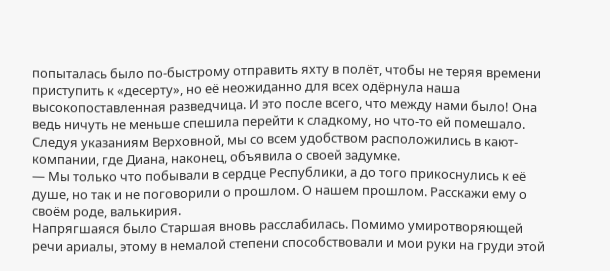попыталась было по-быстрому отправить яхту в полёт, чтобы не теряя времени приступить к «десерту», но её неожиданно для всех одёрнула наша высокопоставленная разведчица. И это после всего, что между нами было! Она ведь ничуть не меньше спешила перейти к сладкому, но что-то ей помешало. Следуя указаниям Верховной, мы со всем удобством расположились в кают-компании, где Диана, наконец, объявила о своей задумке.
— Мы только что побывали в сердце Республики, а до того прикоснулись к её душе, но так и не поговорили о прошлом. О нашем прошлом. Расскажи ему о своём роде, валькирия.
Напрягшаяся было Старшая вновь расслабилась. Помимо умиротворяющей речи ариалы, этому в немалой степени способствовали и мои руки на груди этой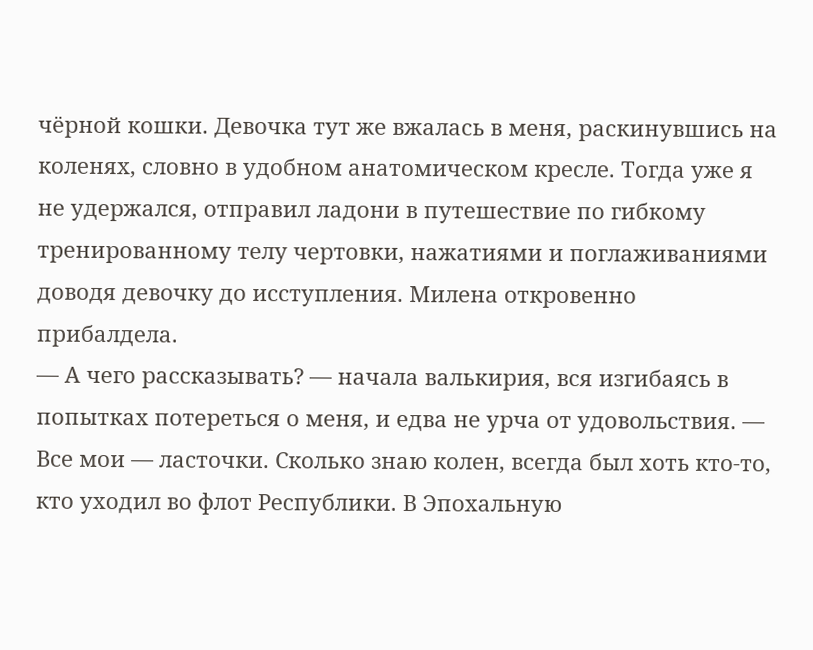чёрной кошки. Девочка тут же вжалась в меня, раскинувшись на коленях, словно в удобном анатомическом кресле. Тогда уже я не удержался, отправил ладони в путешествие по гибкому тренированному телу чертовки, нажатиями и поглаживаниями доводя девочку до исступления. Милена откровенно прибалдела.
— А чего рассказывать? — начала валькирия, вся изгибаясь в попытках потереться о меня, и едва не урча от удовольствия. — Все мои — ласточки. Сколько знаю колен, всегда был хоть кто-то, кто уходил во флот Республики. В Эпохальную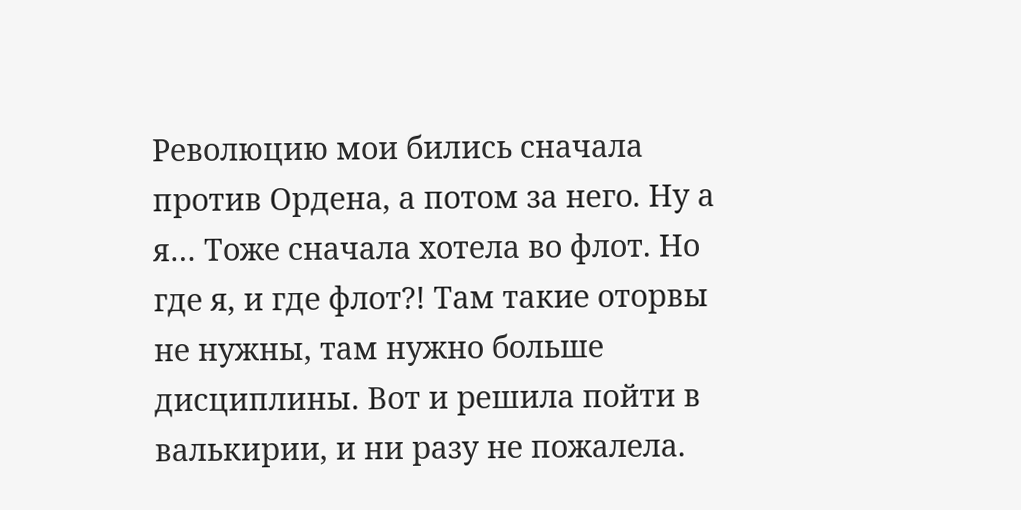Революцию мои бились сначала против Ордена, а потом за него. Ну а я… Тоже сначала хотела во флот. Но где я, и где флот?! Там такие оторвы не нужны, там нужно больше дисциплины. Вот и решила пойти в валькирии, и ни разу не пожалела.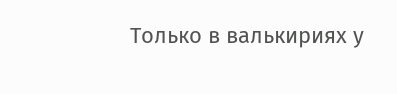Только в валькириях у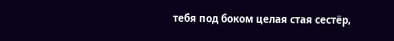тебя под боком целая стая сестёр,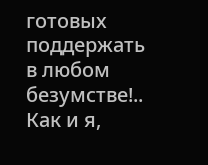готовых поддержать в любом безумстве!.. Как и я,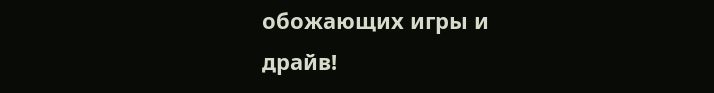обожающих игры и драйв!